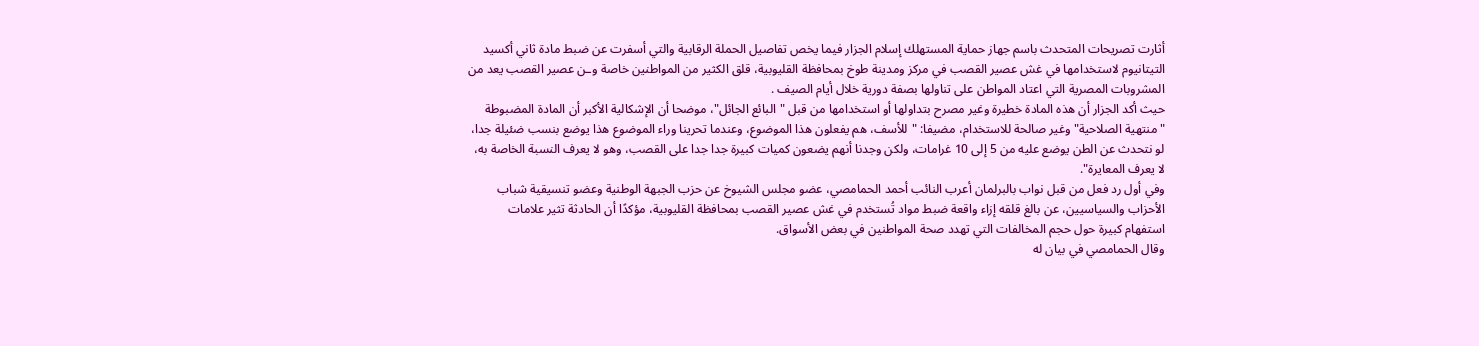أثارت تصريحات المتحدث باسم جهاز حماية المستهلك إسلام الجزار فيما يخص تفاصيل الحملة الرقابية والتي أسفرت عن ضبط مادة ثاني أكسيد التيتانيوم لاستخدامها في غش عصير القصب في مركز ومدينة طوخ بمحافظة القليوبية، قلق الكثير من المواطنين خاصة وـن عصير القصب يعد من المشروبات المصرية التي اعتاد المواطن على تناولها بصفة دورية خلال أيام الصيف .
حيث أكد الجزار أن هذه المادة خطيرة وغير مصرح بتداولها أو استخدامها من قبل "البائع الجائل"، موضحا أن الإشكالية الأكبر أن المادة المضبوطة "منتهية الصلاحية" وغير صالحة للاستخدام، مضيفا: "للأسف، هم يفعلون هذا الموضوع، وعندما تحرينا وراء الموضوع هذا يوضع بنسب ضئيلة جدا، لو نتحدث عن الطن يوضع عليه من 5 إلى 10 غرامات، ولكن وجدنا أنهم يضعون كميات كبيرة جدا جدا على القصب، وهو لا يعرف النسبة الخاصة به، لا يعرف المعايرة".
وفي أول رد فعل من قبل نواب بالبرلمان أعرب النائب أحمد الحمامصي، عضو مجلس الشيوخ عن حزب الجبهة الوطنية وعضو تنسيقية شباب الأحزاب والسياسيين، عن بالغ قلقه إزاء واقعة ضبط مواد تُستخدم في غش عصير القصب بمحافظة القليوبية، مؤكدًا أن الحادثة تثير علامات استفهام كبيرة حول حجم المخالفات التي تهدد صحة المواطنين في بعض الأسواق.
وقال الحمامصي في بيان له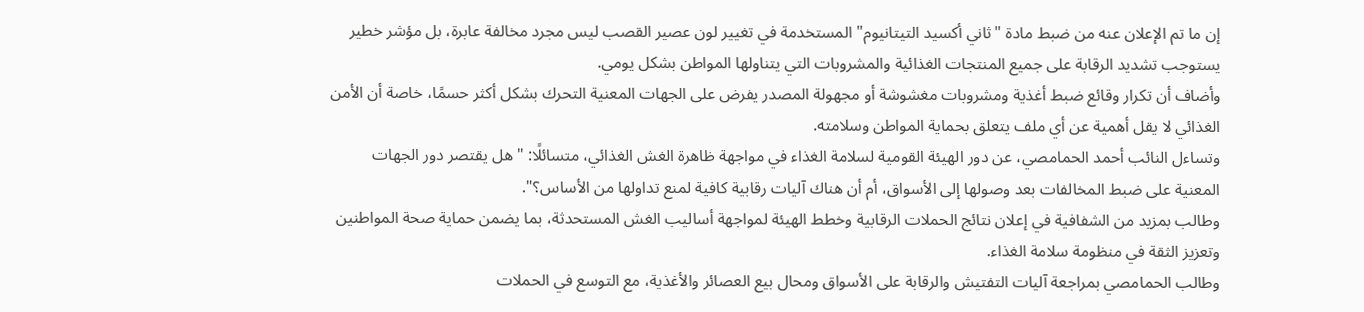إن ما تم الإعلان عنه من ضبط مادة "ثاني أكسيد التيتانيوم" المستخدمة في تغيير لون عصير القصب ليس مجرد مخالفة عابرة، بل مؤشر خطير يستوجب تشديد الرقابة على جميع المنتجات الغذائية والمشروبات التي يتناولها المواطن بشكل يومي.
وأضاف أن تكرار وقائع ضبط أغذية ومشروبات مغشوشة أو مجهولة المصدر يفرض على الجهات المعنية التحرك بشكل أكثر حسمًا، خاصة أن الأمن الغذائي لا يقل أهمية عن أي ملف يتعلق بحماية المواطن وسلامته.
وتساءل النائب أحمد الحمامصي، عن دور الهيئة القومية لسلامة الغذاء في مواجهة ظاهرة الغش الغذائي، متسائلًا: "هل يقتصر دور الجهات المعنية على ضبط المخالفات بعد وصولها إلى الأسواق، أم أن هناك آليات رقابية كافية لمنع تداولها من الأساس؟".
وطالب بمزيد من الشفافية في إعلان نتائج الحملات الرقابية وخطط الهيئة لمواجهة أساليب الغش المستحدثة، بما يضمن حماية صحة المواطنين وتعزيز الثقة في منظومة سلامة الغذاء.
وطالب الحمامصي بمراجعة آليات التفتيش والرقابة على الأسواق ومحال بيع العصائر والأغذية، مع التوسع في الحملات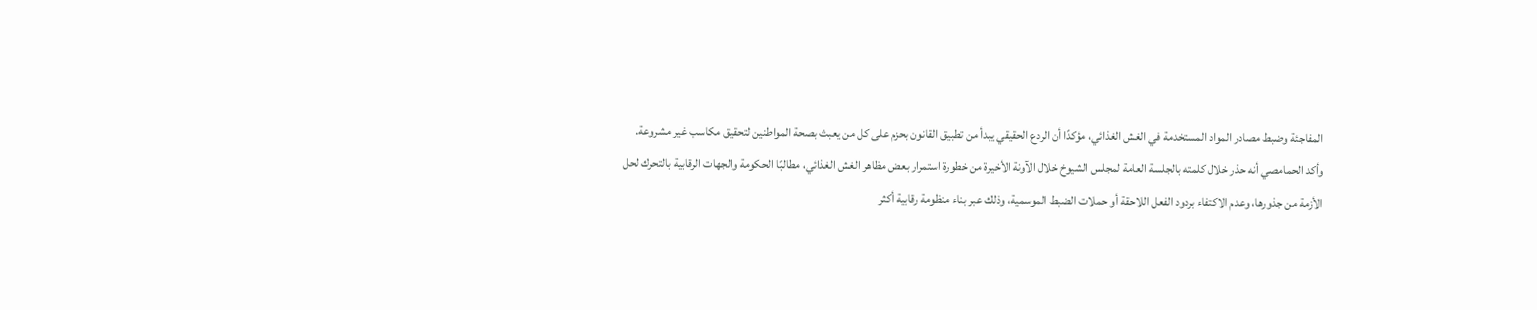المفاجئة وضبط مصادر المواد المستخدمة في الغش الغذائي، مؤكدًا أن الردع الحقيقي يبدأ من تطبيق القانون بحزم على كل من يعبث بصحة المواطنين لتحقيق مكاسب غير مشروعة.
وأكد الحمامصي أنه حذر خلال كلمته بالجلسة العامة لمجلس الشيوخ خلال الآونة الأخيرة من خطورة استمرار بعض مظاهر الغش الغذائي، مطالبًا الحكومة والجهات الرقابية بالتحرك لحل الأزمة من جذورها، وعدم الاكتفاء بردود الفعل اللاحقة أو حملات الضبط الموسمية، وذلك عبر بناء منظومة رقابية أكثر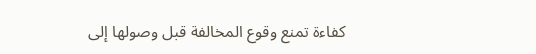كفاءة تمنع وقوع المخالفة قبل وصولها إلى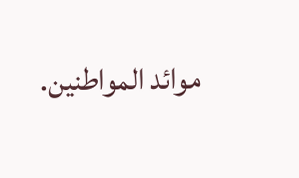موائد المواطنين.